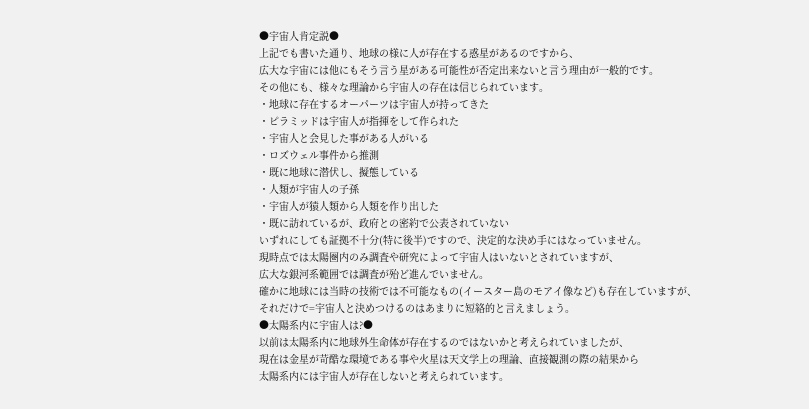●宇宙人肯定説●
上記でも書いた通り、地球の様に人が存在する惑星があるのですから、
広大な宇宙には他にもそう言う星がある可能性が否定出来ないと言う理由が一般的です。
その他にも、様々な理論から宇宙人の存在は信じられています。
・地球に存在するオーパーツは宇宙人が持ってきた
・ピラミッドは宇宙人が指揮をして作られた
・宇宙人と会見した事がある人がいる
・ロズウェル事件から推測
・既に地球に潜伏し、擬態している
・人類が宇宙人の子孫
・宇宙人が猿人類から人類を作り出した
・既に訪れているが、政府との密約で公表されていない
いずれにしても証拠不十分(特に後半)ですので、決定的な決め手にはなっていません。
現時点では太陽圏内のみ調査や研究によって宇宙人はいないとされていますが、
広大な銀河系範囲では調査が殆ど進んでいません。
確かに地球には当時の技術では不可能なもの(イースター島のモアイ像など)も存在していますが、
それだけで=宇宙人と決めつけるのはあまりに短絡的と言えましょう。
●太陽系内に宇宙人は?●
以前は太陽系内に地球外生命体が存在するのではないかと考えられていましたが、
現在は金星が苛酷な環境である事や火星は天文学上の理論、直接観測の際の結果から
太陽系内には宇宙人が存在しないと考えられています。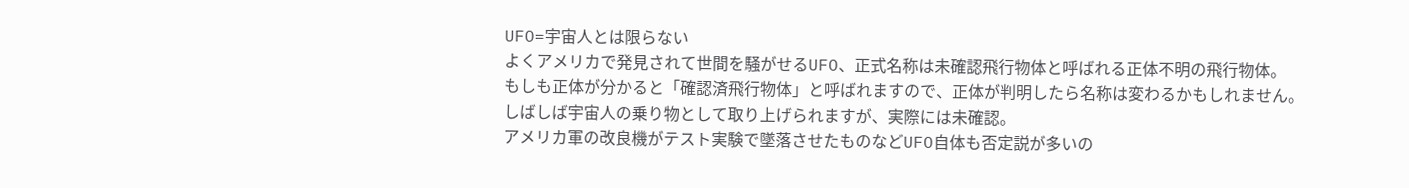UFO=宇宙人とは限らない
よくアメリカで発見されて世間を騒がせるUFO、正式名称は未確認飛行物体と呼ばれる正体不明の飛行物体。
もしも正体が分かると「確認済飛行物体」と呼ばれますので、正体が判明したら名称は変わるかもしれません。
しばしば宇宙人の乗り物として取り上げられますが、実際には未確認。
アメリカ軍の改良機がテスト実験で墜落させたものなどUFO自体も否定説が多いの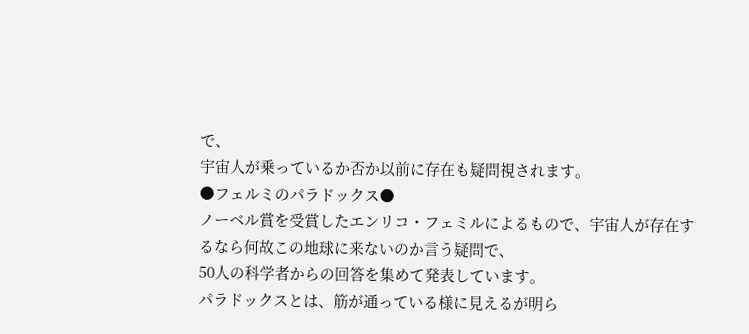で、
宇宙人が乗っているか否か以前に存在も疑問視されます。
●フェルミのパラドックス●
ノーベル賞を受賞したエンリコ・フェミルによるもので、宇宙人が存在するなら何故この地球に来ないのか言う疑問で、
50人の科学者からの回答を集めて発表しています。
パラドックスとは、筋が通っている様に見えるが明ら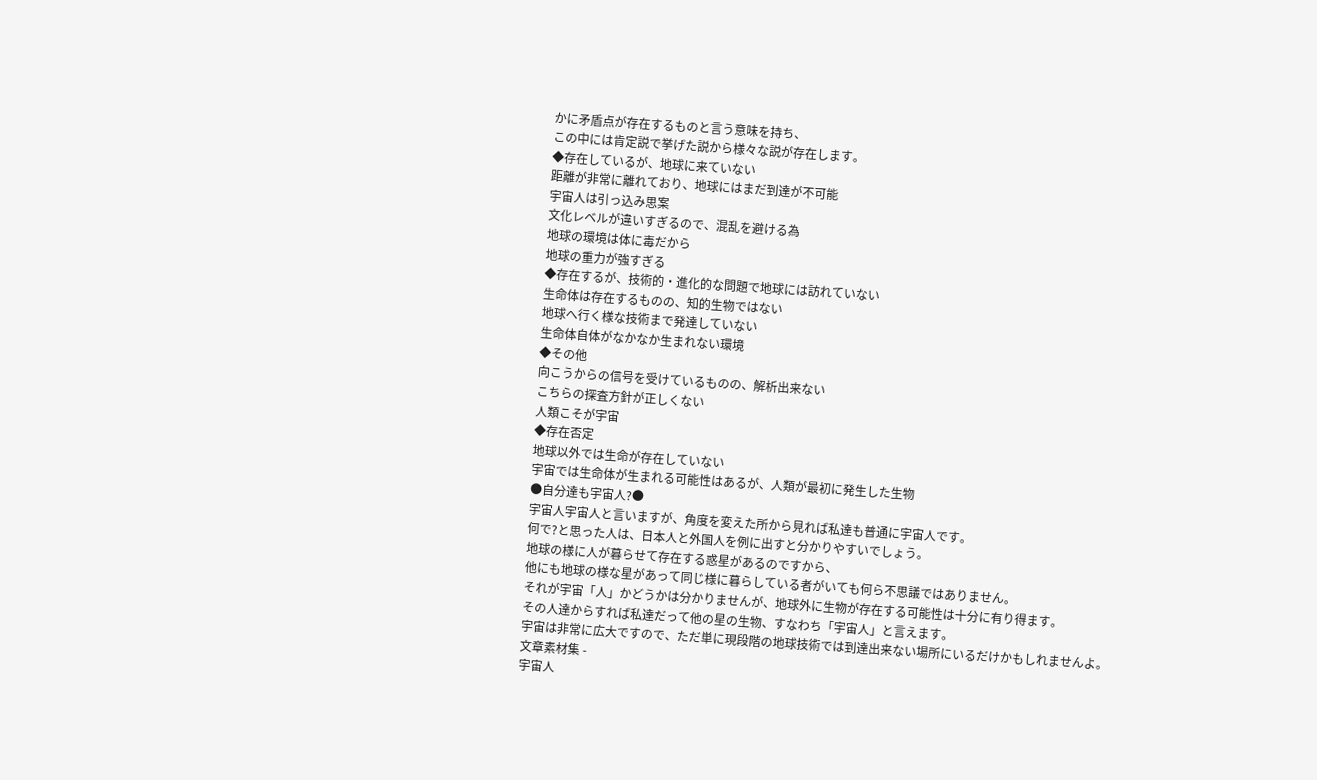かに矛盾点が存在するものと言う意味を持ち、
この中には肯定説で挙げた説から様々な説が存在します。
◆存在しているが、地球に来ていない
距離が非常に離れており、地球にはまだ到達が不可能
宇宙人は引っ込み思案
文化レベルが違いすぎるので、混乱を避ける為
地球の環境は体に毒だから
地球の重力が強すぎる
◆存在するが、技術的・進化的な問題で地球には訪れていない
生命体は存在するものの、知的生物ではない
地球へ行く様な技術まで発達していない
生命体自体がなかなか生まれない環境
◆その他
向こうからの信号を受けているものの、解析出来ない
こちらの探査方針が正しくない
人類こそが宇宙
◆存在否定
地球以外では生命が存在していない
宇宙では生命体が生まれる可能性はあるが、人類が最初に発生した生物
●自分達も宇宙人?●
宇宙人宇宙人と言いますが、角度を変えた所から見れば私達も普通に宇宙人です。
何で?と思った人は、日本人と外国人を例に出すと分かりやすいでしょう。
地球の様に人が暮らせて存在する惑星があるのですから、
他にも地球の様な星があって同じ様に暮らしている者がいても何ら不思議ではありません。
それが宇宙「人」かどうかは分かりませんが、地球外に生物が存在する可能性は十分に有り得ます。
その人達からすれば私達だって他の星の生物、すなわち「宇宙人」と言えます。
宇宙は非常に広大ですので、ただ単に現段階の地球技術では到達出来ない場所にいるだけかもしれませんよ。
文章素材集 -
宇宙人